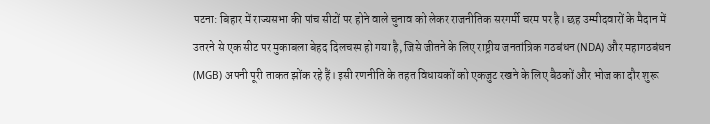पटना: बिहार में राज्यसभा की पांच सीटों पर होने वाले चुनाव को लेकर राजनीतिक सरगर्मी चरम पर है। छह उम्मीदवारों के मैदान में उतरने से एक सीट पर मुकाबला बेहद दिलचस्प हो गया है, जिसे जीतने के लिए राष्ट्रीय जनतांत्रिक गठबंधन (NDA) और महागठबंधन (MGB) अपनी पूरी ताकत झोंक रहे हैं। इसी रणनीति के तहत विधायकों को एकजुट रखने के लिए बैठकों और भोज का दौर शुरू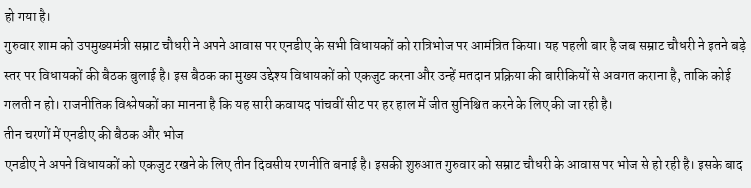हो गया है।
गुरुवार शाम को उपमुख्यमंत्री सम्राट चौधरी ने अपने आवास पर एनडीए के सभी विधायकों को रात्रिभोज पर आमंत्रित किया। यह पहली बार है जब सम्राट चौधरी ने इतने बड़े स्तर पर विधायकों की बैठक बुलाई है। इस बैठक का मुख्य उद्देश्य विधायकों को एकजुट करना और उन्हें मतदान प्रक्रिया की बारीकियों से अवगत कराना है, ताकि कोई गलती न हो। राजनीतिक विश्लेषकों का मानना है कि यह सारी कवायद पांचवीं सीट पर हर हाल में जीत सुनिश्चित करने के लिए की जा रही है।
तीन चरणों में एनडीए की बैठक और भोज
एनडीए ने अपने विधायकों को एकजुट रखने के लिए तीन दिवसीय रणनीति बनाई है। इसकी शुरुआत गुरुवार को सम्राट चौधरी के आवास पर भोज से हो रही है। इसके बाद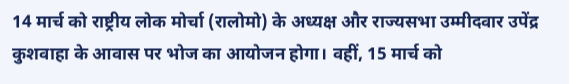14 मार्च को राष्ट्रीय लोक मोर्चा (रालोमो) के अध्यक्ष और राज्यसभा उम्मीदवार उपेंद्र कुशवाहा के आवास पर भोज का आयोजन होगा। वहीं, 15 मार्च को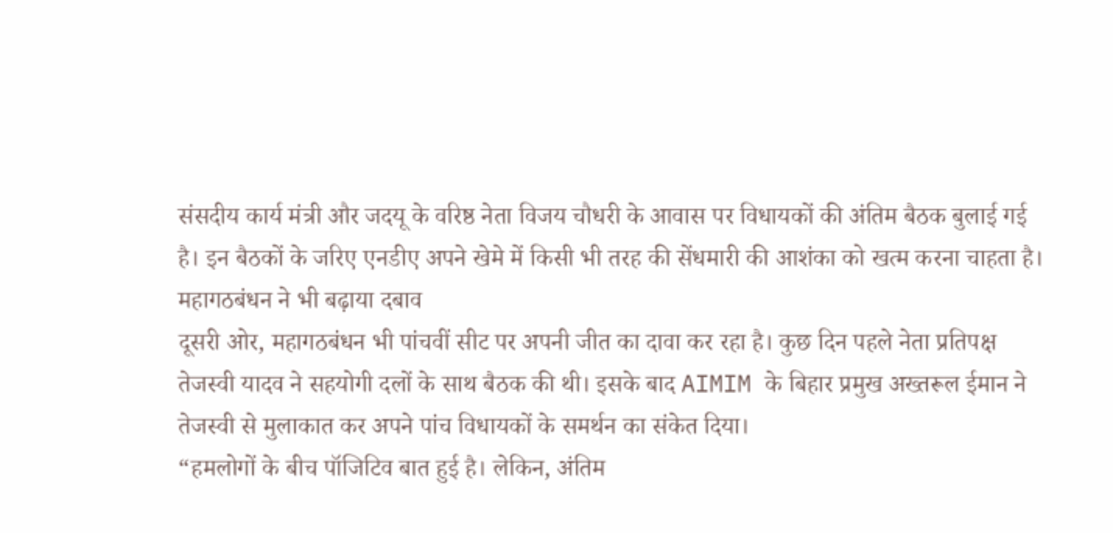संसदीय कार्य मंत्री और जदयू के वरिष्ठ नेता विजय चौधरी के आवास पर विधायकों की अंतिम बैठक बुलाई गई है। इन बैठकों के जरिए एनडीए अपने खेमे में किसी भी तरह की सेंधमारी की आशंका को खत्म करना चाहता है।
महागठबंधन ने भी बढ़ाया दबाव
दूसरी ओर, महागठबंधन भी पांचवीं सीट पर अपनी जीत का दावा कर रहा है। कुछ दिन पहले नेता प्रतिपक्ष तेजस्वी यादव ने सहयोगी दलों के साथ बैठक की थी। इसके बाद AIMIM के बिहार प्रमुख अख्तरूल ईमान ने तेजस्वी से मुलाकात कर अपने पांच विधायकों के समर्थन का संकेत दिया।
“हमलोगों के बीच पॉजिटिव बात हुई है। लेकिन, अंतिम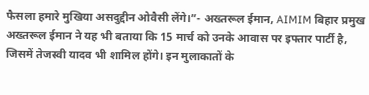फैसला हमारे मुखिया असदुद्दीन ओवैसी लेंगे।”- अख्तरूल ईमान, AIMIM बिहार प्रमुख
अख्तरूल ईमान ने यह भी बताया कि 15 मार्च को उनके आवास पर इफ्तार पार्टी है, जिसमें तेजस्वी यादव भी शामिल होंगे। इन मुलाकातों के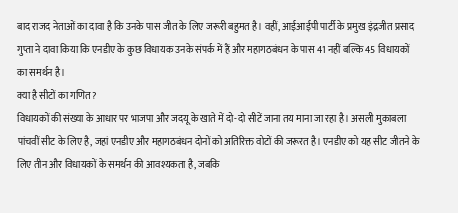बाद राजद नेताओं का दावा है कि उनके पास जीत के लिए जरूरी बहुमत है। वहीं, आईआईपी पार्टी के प्रमुख इंद्रजीत प्रसाद गुप्ता ने दावा किया कि एनडीए के कुछ विधायक उनके संपर्क में हैं और महागठबंधन के पास 41 नहीं बल्कि 45 विधायकों का समर्थन है।
क्या है सीटों का गणित?
विधायकों की संख्या के आधार पर भाजपा और जदयू के खाते में दो-दो सीटें जाना तय माना जा रहा है। असली मुकाबला पांचवीं सीट के लिए है, जहां एनडीए और महागठबंधन दोनों को अतिरिक्त वोटों की जरूरत है। एनडीए को यह सीट जीतने के लिए तीन और विधायकों के समर्थन की आवश्यकता है, जबकि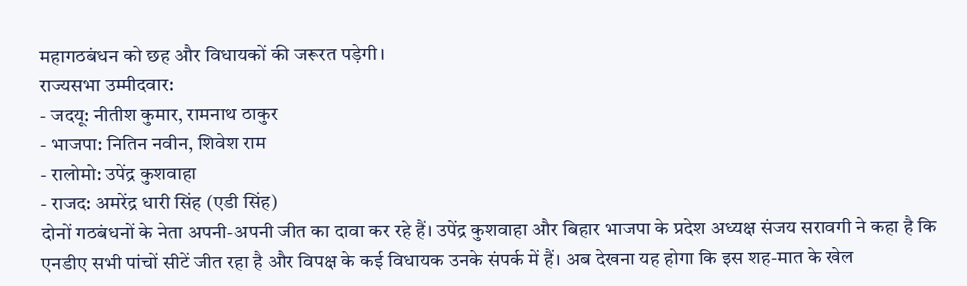महागठबंधन को छह और विधायकों की जरूरत पड़ेगी।
राज्यसभा उम्मीदवार:
- जदयू: नीतीश कुमार, रामनाथ ठाकुर
- भाजपा: नितिन नवीन, शिवेश राम
- रालोमो: उपेंद्र कुशवाहा
- राजद: अमरेंद्र धारी सिंह (एडी सिंह)
दोनों गठबंधनों के नेता अपनी-अपनी जीत का दावा कर रहे हैं। उपेंद्र कुशवाहा और बिहार भाजपा के प्रदेश अध्यक्ष संजय सरावगी ने कहा है कि एनडीए सभी पांचों सीटें जीत रहा है और विपक्ष के कई विधायक उनके संपर्क में हैं। अब देखना यह होगा कि इस शह-मात के खेल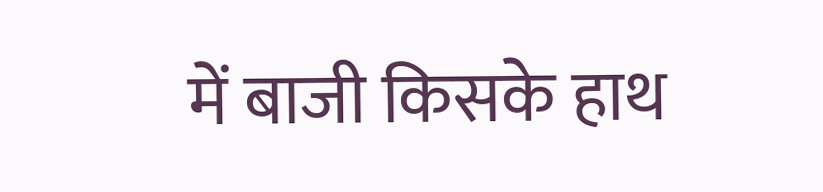में बाजी किसके हाथ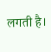लगती है।